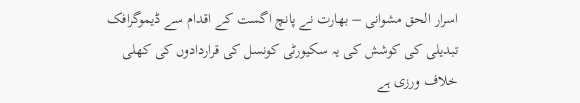اسرار الحق مشوانی – بھارت نے پانچ اگست کے اقدام سے ڈیموگرافک تبدیلی کی کوشش کی یہ سکیورٹی کونسل کی قراردادوں کی کھلی خلاف ورزی ہے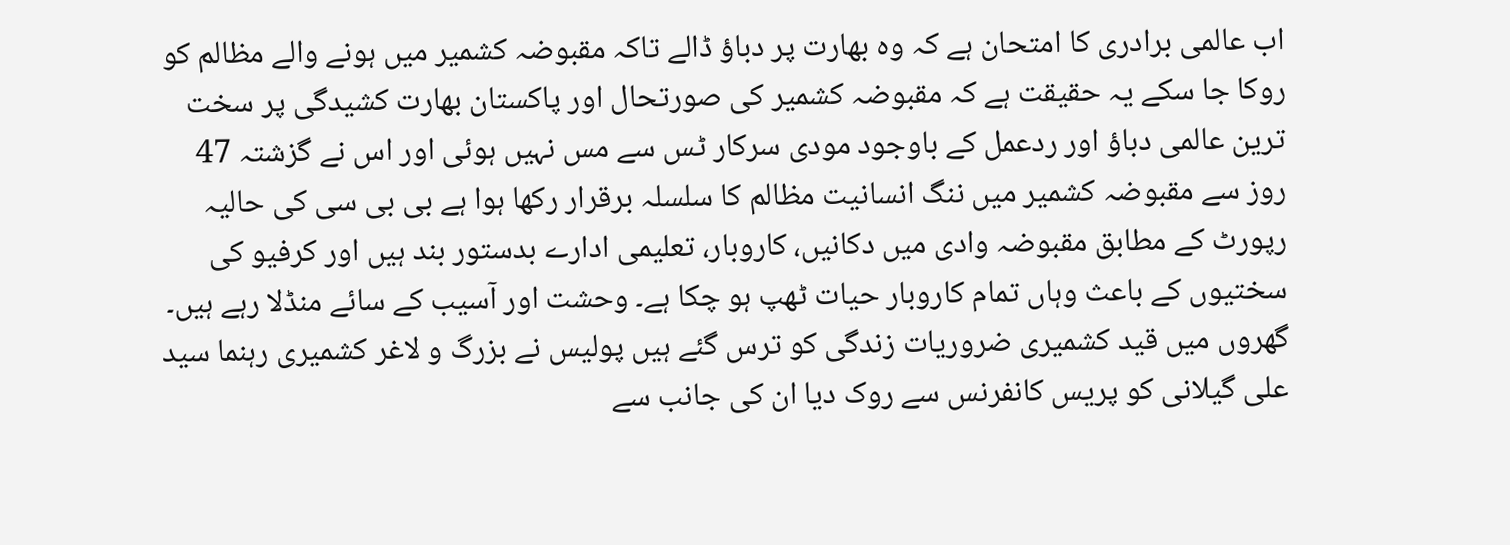اب عالمی برادری کا امتحان ہے کہ وہ بھارت پر دباؤ ڈالے تاکہ مقبوضہ کشمیر میں ہونے والے مظالم کو روکا جا سکے یہ حقیقت ہے کہ مقبوضہ کشمیر کی صورتحال اور پاکستان بھارت کشیدگی پر سخت ترین عالمی دباؤ اور ردعمل کے باوجود مودی سرکار ٹس سے مس نہیں ہوئی اور اس نے گزشتہ 47 روز سے مقبوضہ کشمیر میں ننگ انسانیت مظالم کا سلسلہ برقرار رکھا ہوا ہے بی بی سی کی حالیہ رپورٹ کے مطابق مقبوضہ وادی میں دکانیں، کاروبار، تعلیمی ادارے بدستور بند ہیں اور کرفیو کی سختیوں کے باعث وہاں تمام کاروبار حیات ٹھپ ہو چکا ہے۔ وحشت اور آسیب کے سائے منڈلا رہے ہیں۔ گھروں میں قید کشمیری ضروریات زندگی کو ترس گئے ہیں پولیس نے بزرگ و لاغر کشمیری رہنما سید علی گیلانی کو پریس کانفرنس سے روک دیا ان کی جانب سے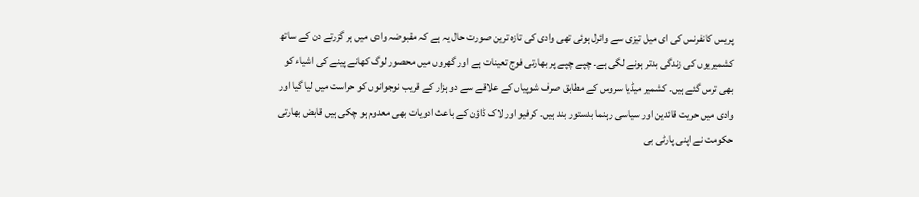پریس کانفرنس کی ای میل تیزی سے وائرل ہوئی تھی وادی کی تازہ ترین صورت حال یہ ہے کہ مقبوضہ وادی میں ہر گزرتے دن کے ساتھ کشمیریوں کی زندگی بدتر ہونے لگی ہے۔ چپے چپے پر بھارتی فوج تعینات ہے اور گھروں میں محصور لوگ کھانے پینے کی اشیاء کو بھی ترس گئے ہیں۔ کشمیر میڈیا سروس کے مطابق صرف شوپیاں کے علاقے سے دو ہزار کے قریب نوجوانوں کو حراست میں لیا گیا اور وادی میں حریت قائدین اور سیاسی رہنما بدستور بند ہیں۔ کرفیو اور لاک ڈاؤن کے باعث ادویات بھی معدوم ہو چکی ہیں قابض بھارتی حکومت نے اپنی پارٹی بی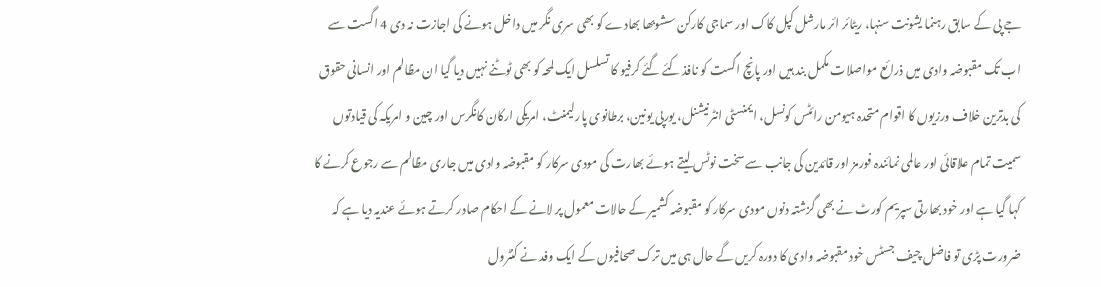جے پی کے سابق رہنما یشونت سنہا، ریٹائر ائر مارشل کپل کاک اور سماجی کارکن سشوبھا بھادے کو بھی سری نگر میں داخل ہونے کی اجازت نہ دی 4 اگست سے اب تک مقبوضہ وادی میں ذرائع مواصلات مکمل بند ہیں اور پانچ اگست کو نافذ کئے گئے کرفیو کا تسلسل ایک لمحہ کو بھی ٹوٹنے نہیں دیا گیا ان مظالم اور انسانی حقوق کی بدترین خلاف ورزیوں کا اقوام متحدہ ہیومن رائٹس کونسل، ایمنسٹی انٹرنیشنل، یورپی یونین، برطانوی پارلیمنٹ، امریکی ارکان کانگرس اور چین و امریکہ کی قیادتوں سمیت تمام علاقائی اور عالمی نمائندہ فورمز اور قائدین کی جانب سے سخت نوٹس لیتے ہوئے بھارت کی مودی سرکار کو مقبوضہ وادی میں جاری مظالم سے رجوع کرنے کا کہا گیا ہے اور خود بھارتی سپریم کورٹ نے بھی گزشتہ دنوں مودی سرکار کو مقبوضہ کشمیر کے حالات معمول پر لانے کے احکام صادر کرتے ہوئے عندیہ دیا ہے کہ ضرورت پڑی تو فاضل چیف جسٹس خود مقبوضہ وادی کا دورہ کریں گے حال ہی میں ترک صحافیوں کے ایک وفد نے کنٹرول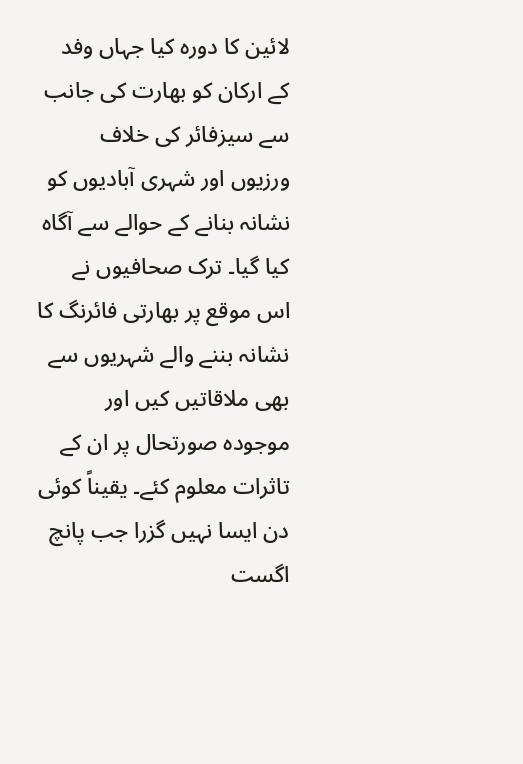لائین کا دورہ کیا جہاں وفد کے ارکان کو بھارت کی جانب سے سیزفائر کی خلاف ورزیوں اور شہری آبادیوں کو نشانہ بنانے کے حوالے سے آگاہ کیا گیا۔ ترک صحافیوں نے اس موقع پر بھارتی فائرنگ کا نشانہ بننے والے شہریوں سے بھی ملاقاتیں کیں اور موجودہ صورتحال پر ان کے تاثرات معلوم کئے۔ یقیناً کوئی دن ایسا نہیں گزرا جب پانچ اگست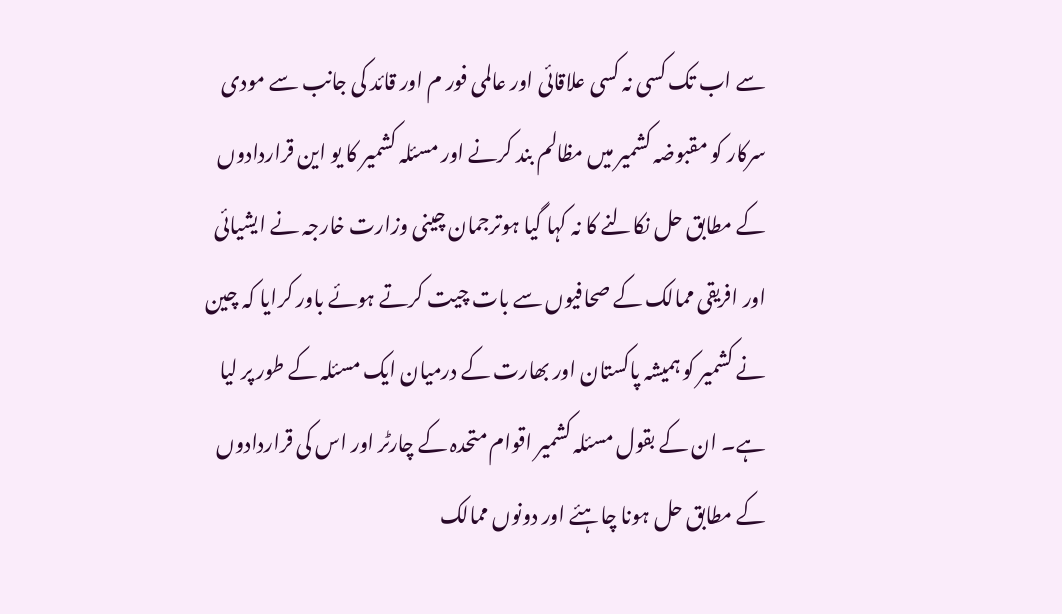سے اب تک کسی نہ کسی علاقائی اور عالمی فور م اور قائد کی جانب سے مودی سرکار کو مقبوضہ کشمیر میں مظالم بند کرنے اور مسئلہ کشمیر کا یو این قراردادوں کے مطابق حل نکالنے کا نہ کہا گیا ہوترجمان چینی وزارت خارجہ نے ایشیائی اور افریقی ممالک کے صحافیوں سے بات چیت کرتے ہوئے باور کرایا کہ چین نے کشمیر کو ہمیشہ پاکستان اور بھارت کے درمیان ایک مسئلہ کے طور پر لیا ہے۔ ان کے بقول مسئلہ کشمیر اقوام متحدہ کے چارٹر اور اس کی قراردادوں کے مطابق حل ہونا چاہئے اور دونوں ممالک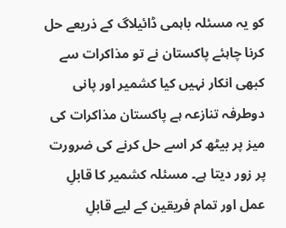کو یہ مسئلہ باہمی ڈائیلاگ کے ذریعے حل کرنا چاہئے پاکستان نے تو مذاکرات سے کبھی انکار نہیں کیا کشمیر اور پانی دوطرفہ تنازعہ ہے پاکستان مذاکرات کی میز پر بیٹھ کر اسے حل کرنے کی ضرورت پر زور دیتا ہے۔ مسئلہ کشمیر کا قابلِ عمل اور تمام فریقین کے لیے قابلِ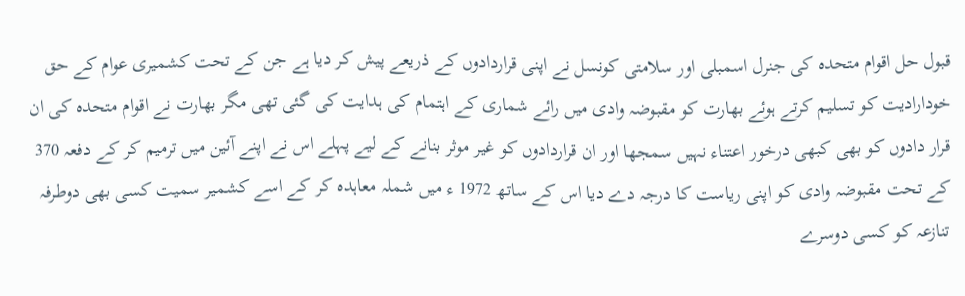قبول حل اقوام متحدہ کی جنرل اسمبلی اور سلامتی کونسل نے اپنی قراردادوں کے ذریعے پیش کر دیا ہے جن کے تحت کشمیری عوام کے حق خودارادیت کو تسلیم کرتے ہوئے بھارت کو مقبوضہ وادی میں رائے شماری کے اہتمام کی ہدایت کی گئی تھی مگر بھارت نے اقوام متحدہ کی ان قرار دادوں کو بھی کبھی درخور اعتناء نہیں سمجھا اور ان قراردادوں کو غیر موثر بنانے کے لیے پہلے اس نے اپنے آئین میں ترمیم کر کے دفعہ 370 کے تحت مقبوضہ وادی کو اپنی ریاست کا درجہ دے دیا اس کے ساتھ 1972 ء میں شملہ معاہدہ کر کے اسے کشمیر سمیت کسی بھی دوطرفہ تنازعہ کو کسی دوسرے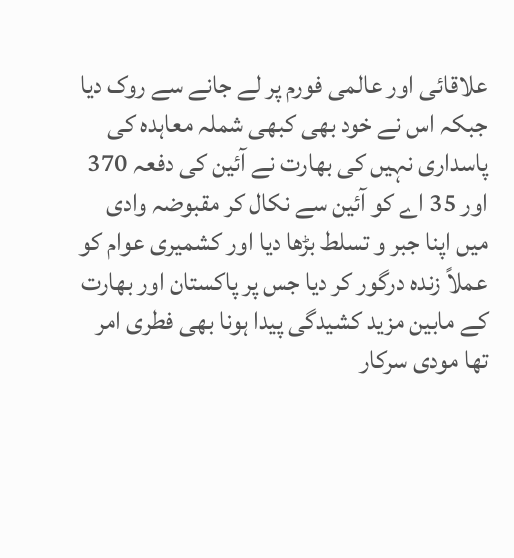علاقائی اور عالمی فورم پر لے جانے سے روک دیا جبکہ اس نے خود بھی کبھی شملہ معاہدہ کی پاسداری نہیں کی بھارت نے آئین کی دفعہ 370 اور 35 اے کو آئین سے نکال کر مقبوضہ وادی میں اپنا جبر و تسلط بڑھا دیا اور کشمیری عوام کو عملاً زندہ درگور کر دیا جس پر پاکستان اور بھارت کے مابین مزید کشیدگی پیدا ہونا بھی فطری امر تھا مودی سرکار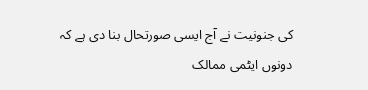کی جنونیت نے آج ایسی صورتحال بنا دی ہے کہ دونوں ایٹمی ممالک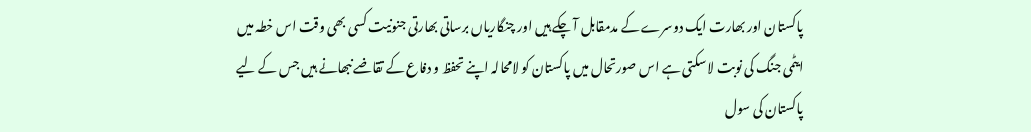پاکستان اور بھارت ایک دوسرے کے مدمقابل آ چکے ہیں اور چنگاریاں برساتی بھارتی جنونیت کسی بھی وقت اس خطہ میں ایٹمی جنگ کی نوبت لا سکتی ہے اس صورتحال میں پاکستان کو لامحالہ اپنے تحفظ و دفاع کے تقاضے نبھانے ہیں جس کے لیے پاکستان کی سول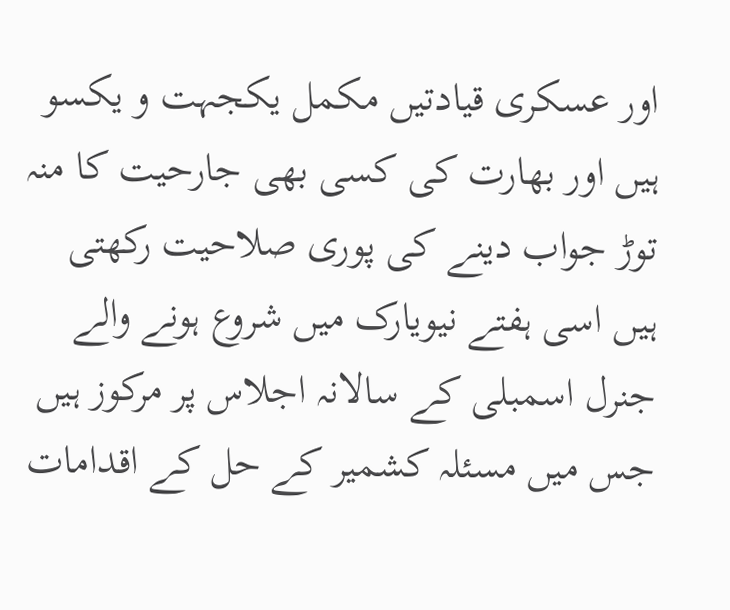اور عسکری قیادتیں مکمل یکجہت و یکسو ہیں اور بھارت کی کسی بھی جارحیت کا منہ توڑ جواب دینے کی پوری صلاحیت رکھتی ہیں اسی ہفتے نیویارک میں شروع ہونے والے جنرل اسمبلی کے سالانہ اجلاس پر مرکوز ہیں جس میں مسئلہ کشمیر کے حل کے اقدامات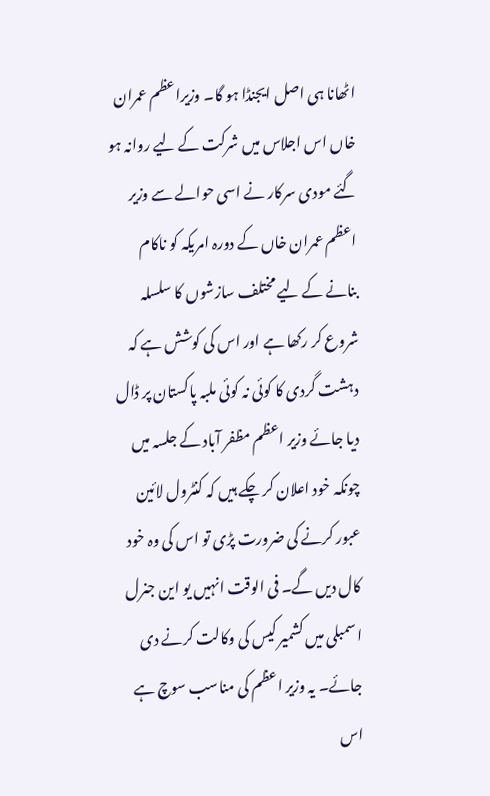اٹھانا ہی اصل ایجنڈا ہو گا۔ وزیراعظم عمران خاں اس اجلاس میں شرکت کے لیے روانہ ہو گئے مودی سرکار نے اسی حوالے سے وزیر اعظم عمران خاں کے دورہ امریکہ کو ناکام بنانے کے لیے مختلف سازشوں کا سلسلہ شروع کر رکھا ہے اور اس کی کوشش ہے کہ دہشت گردی کا کوئی نہ کوئی ملبہ پاکستان پر ڈال دیا جائے وزیر اعظم مظفر آباد کے جلسہ میں چونکہ خود اعلان کر چکے ہیں کہ کنٹرول لائین عبور کرنے کی ضرورت پڑی تو اس کی وہ خود کال دیں گے۔ فی الوقت انہیں یو این جنرل اسمبلی میں کشمیر کیس کی وکالت کرنے دی جائے۔ یہ وزیر اعظم کی مناسب سوچ ہے اس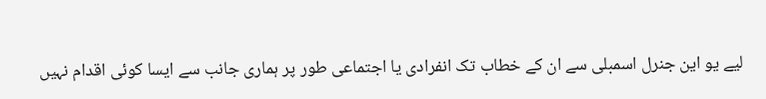لیے یو این جنرل اسمبلی سے ان کے خطاب تک انفرادی یا اجتماعی طور پر ہماری جانب سے ایسا کوئی اقدام نہیں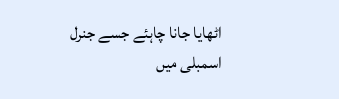اٹھایا جانا چاہئے جسے جنرل اسمبلی میں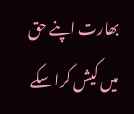بھارت اپنے حق میں کیش کرا سکے